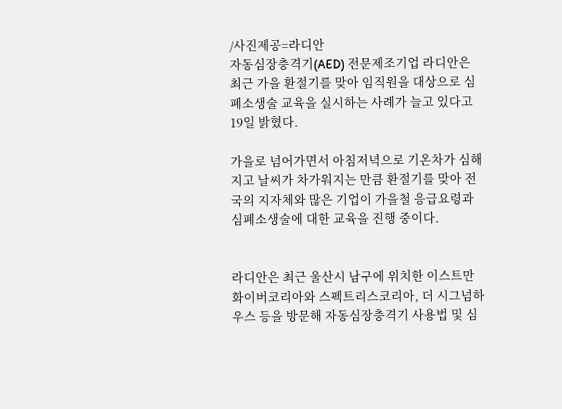/사진제공=라디안
자동심장충격기(AED) 전문제조기업 라디안은 최근 가을 환절기를 맞아 임직원을 대상으로 심폐소생술 교육을 실시하는 사례가 늘고 있다고 19일 밝혔다.

가을로 넘어가면서 아침저녁으로 기온차가 심해지고 날씨가 차가워지는 만큼 환절기를 맞아 전국의 지자체와 많은 기업이 가을철 응급요령과 심폐소생술에 대한 교육을 진행 중이다.


라디안은 최근 울산시 남구에 위치한 이스트만 화이버코리아와 스펙트리스코리아, 더 시그넘하우스 등을 방문해 자동심장충격기 사용법 및 심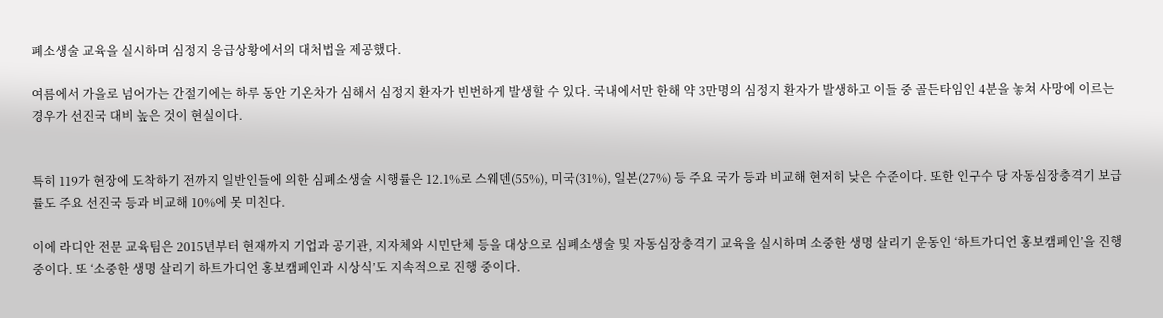폐소생술 교육을 실시하며 심정지 응급상황에서의 대처법을 제공했다.

여름에서 가을로 넘어가는 간절기에는 하루 동안 기온차가 심해서 심정지 환자가 빈번하게 발생할 수 있다. 국내에서만 한해 약 3만명의 심정지 환자가 발생하고 이들 중 골든타임인 4분을 놓쳐 사망에 이르는 경우가 선진국 대비 높은 것이 현실이다.


특히 119가 현장에 도착하기 전까지 일반인들에 의한 심폐소생술 시행률은 12.1%로 스웨덴(55%), 미국(31%), 일본(27%) 등 주요 국가 등과 비교해 현저히 낮은 수준이다. 또한 인구수 당 자동심장충격기 보급률도 주요 선진국 등과 비교해 10%에 못 미친다.

이에 라디안 전문 교육팀은 2015년부터 현재까지 기업과 공기관, 지자체와 시민단체 등을 대상으로 심폐소생술 및 자동심장충격기 교육을 실시하며 소중한 생명 살리기 운동인 ‘하트가디언 홍보캠페인’을 진행 중이다. 또 ‘소중한 생명 살리기 하트가디언 홍보캠페인과 시상식’도 지속적으로 진행 중이다.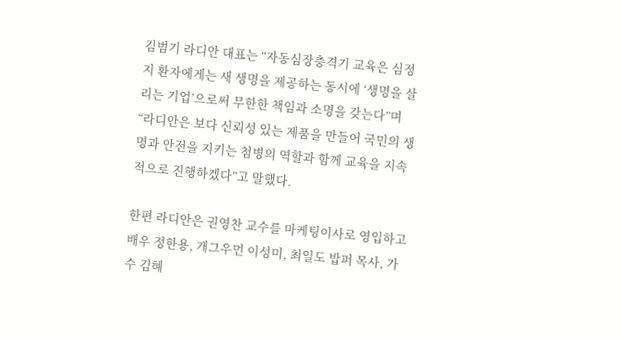김범기 라디안 대표는 “자동심장충격기 교육은 심정지 환자에게는 새 생명을 제공하는 동시에 ‘생명을 살리는 기업’으로써 무한한 책임과 소명을 갖는다”며 “라디안은 보다 신뢰성 있는 제품을 만들어 국민의 생명과 안전을 지키는 첨병의 역할과 함께 교육을 지속적으로 진행하겠다”고 말했다.

한편 라디안은 권영찬 교수를 마케팅이사로 영입하고 배우 정한용, 개그우먼 이성미, 최일도 밥퍼 목사, 가수 김혜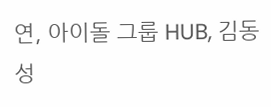연, 아이돌 그룹 HUB, 김동성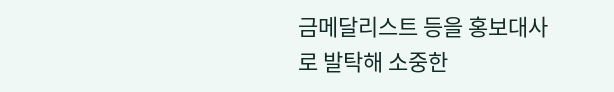금메달리스트 등을 홍보대사로 발탁해 소중한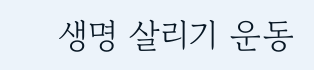생명 살리기 운동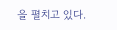을 펼치고 있다.